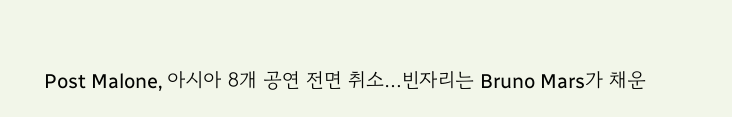Post Malone, 아시아 8개 공연 전면 취소…빈자리는 Bruno Mars가 채운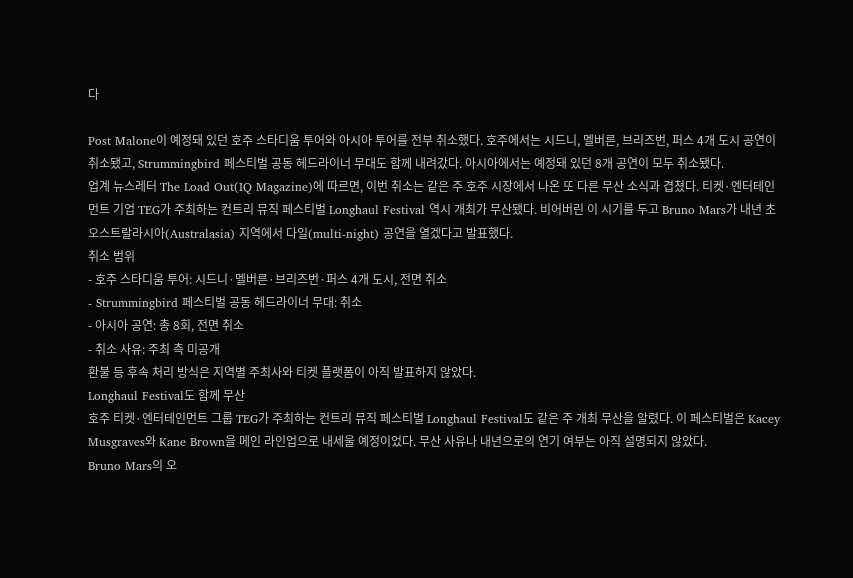다

Post Malone이 예정돼 있던 호주 스타디움 투어와 아시아 투어를 전부 취소했다. 호주에서는 시드니, 멜버른, 브리즈번, 퍼스 4개 도시 공연이 취소됐고, Strummingbird 페스티벌 공동 헤드라이너 무대도 함께 내려갔다. 아시아에서는 예정돼 있던 8개 공연이 모두 취소됐다.
업계 뉴스레터 The Load Out(IQ Magazine)에 따르면, 이번 취소는 같은 주 호주 시장에서 나온 또 다른 무산 소식과 겹쳤다. 티켓·엔터테인먼트 기업 TEG가 주최하는 컨트리 뮤직 페스티벌 Longhaul Festival 역시 개최가 무산됐다. 비어버린 이 시기를 두고 Bruno Mars가 내년 초 오스트랄라시아(Australasia) 지역에서 다일(multi-night) 공연을 열겠다고 발표했다.
취소 범위
- 호주 스타디움 투어: 시드니·멜버른·브리즈번·퍼스 4개 도시, 전면 취소
- Strummingbird 페스티벌 공동 헤드라이너 무대: 취소
- 아시아 공연: 총 8회, 전면 취소
- 취소 사유: 주최 측 미공개
환불 등 후속 처리 방식은 지역별 주최사와 티켓 플랫폼이 아직 발표하지 않았다.
Longhaul Festival도 함께 무산
호주 티켓·엔터테인먼트 그룹 TEG가 주최하는 컨트리 뮤직 페스티벌 Longhaul Festival도 같은 주 개최 무산을 알렸다. 이 페스티벌은 Kacey Musgraves와 Kane Brown을 메인 라인업으로 내세울 예정이었다. 무산 사유나 내년으로의 연기 여부는 아직 설명되지 않았다.
Bruno Mars의 오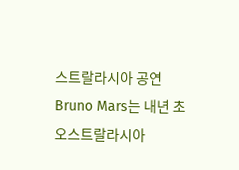스트랄라시아 공연
Bruno Mars는 내년 초 오스트랄라시아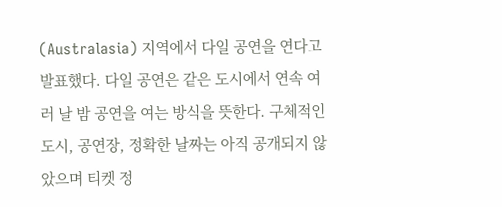(Australasia) 지역에서 다일 공연을 연다고 발표했다. 다일 공연은 같은 도시에서 연속 여러 날 밤 공연을 여는 방식을 뜻한다. 구체적인 도시, 공연장, 정확한 날짜는 아직 공개되지 않았으며 티켓 정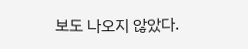보도 나오지 않았다.